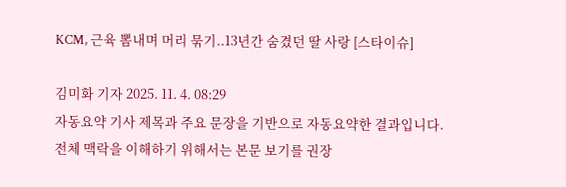KCM, 근육 뽐내며 머리 묶기..13년간 숨겼던 딸 사랑 [스타이슈]

김미화 기자 2025. 11. 4. 08:29
자동요약 기사 제목과 주요 문장을 기반으로 자동요약한 결과입니다.
전체 맥락을 이해하기 위해서는 본문 보기를 권장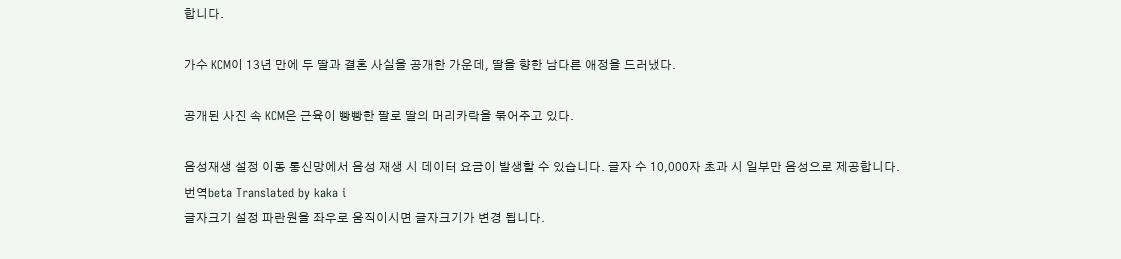합니다.

가수 KCM이 13년 만에 두 딸과 결혼 사실을 공개한 가운데, 딸을 향한 남다른 애정을 드러냈다.

공개된 사진 속 KCM은 근육이 빵빵한 팔로 딸의 머리카락을 묶어주고 있다.

음성재생 설정 이동 통신망에서 음성 재생 시 데이터 요금이 발생할 수 있습니다. 글자 수 10,000자 초과 시 일부만 음성으로 제공합니다.
번역beta Translated by kaka i
글자크기 설정 파란원을 좌우로 움직이시면 글자크기가 변경 됩니다.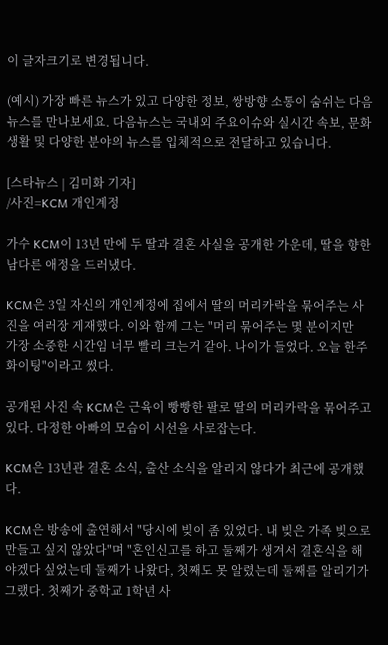이 글자크기로 변경됩니다.

(예시) 가장 빠른 뉴스가 있고 다양한 정보, 쌍방향 소통이 숨쉬는 다음뉴스를 만나보세요. 다음뉴스는 국내외 주요이슈와 실시간 속보, 문화생활 및 다양한 분야의 뉴스를 입체적으로 전달하고 있습니다.

[스타뉴스 | 김미화 기자]
/사진=KCM 개인계정

가수 KCM이 13년 만에 두 딸과 결혼 사실을 공개한 가운데, 딸을 향한 남다른 애정을 드러냈다.

KCM은 3일 자신의 개인계정에 집에서 딸의 머리카락을 묶어주는 사진을 여러장 게재했다. 이와 함께 그는 "머리 묶어주는 몇 분이지만
가장 소중한 시간임 너무 빨리 크는거 같아. 나이가 들었다. 오늘 한주 화이팅"이라고 썼다.

공개된 사진 속 KCM은 근육이 빵빵한 팔로 딸의 머리카락을 묶어주고 있다. 다정한 아빠의 모습이 시선을 사로잡는다.

KCM은 13년관 결혼 소식, 출산 소식을 알리지 않다가 최근에 공개했다.

KCM은 방송에 출연해서 "당시에 빚이 좀 있었다. 내 빚은 가족 빚으로 만들고 싶지 않았다"며 "혼인신고를 하고 둘째가 생겨서 결혼식을 해야겠다 싶었는데 둘째가 나왔다, 첫째도 못 알렸는데 둘째를 알리기가 그랬다. 첫째가 중학교 1학년 사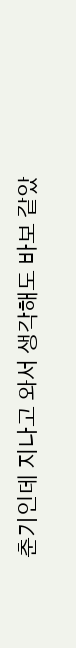춘기인데 지나고 와서 생각해도 바보 같았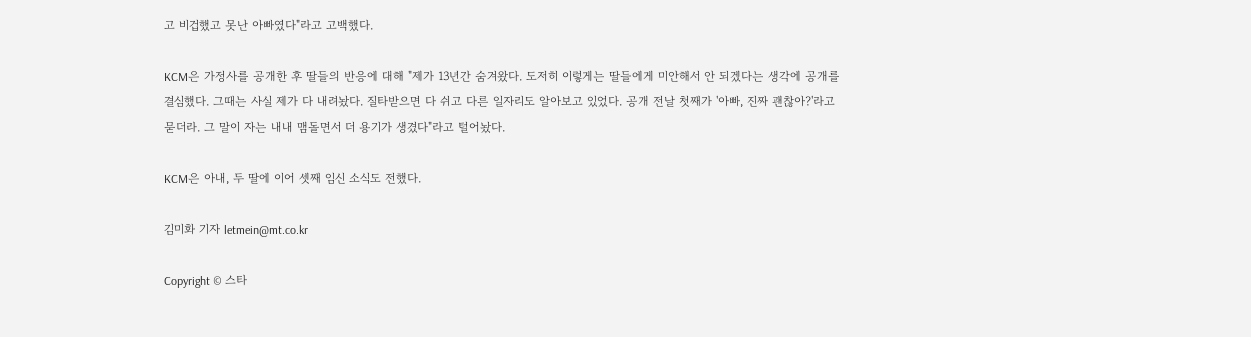고 비겁했고 못난 아빠였다"라고 고백했다.

KCM은 가정사를 공개한 후 딸들의 반응에 대해 "제가 13년간 숨겨왔다. 도저히 이렇게는 딸들에게 미안해서 안 되겠다는 생각에 공개를 결심했다. 그때는 사실 제가 다 내려놨다. 질타받으면 다 쉬고 다른 일자리도 알아보고 있었다. 공개 전날 첫째가 '아빠, 진짜 괜찮아?'라고 묻더라. 그 말이 자는 내내 맴돌면서 더 용기가 생겼다"라고 털어놨다.

KCM은 아내, 두 딸에 이어 셋째 임신 소식도 전했다.

김미화 기자 letmein@mt.co.kr

Copyright © 스타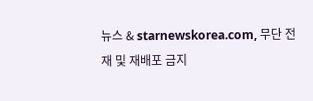뉴스 & starnewskorea.com, 무단 전재 및 재배포 금지